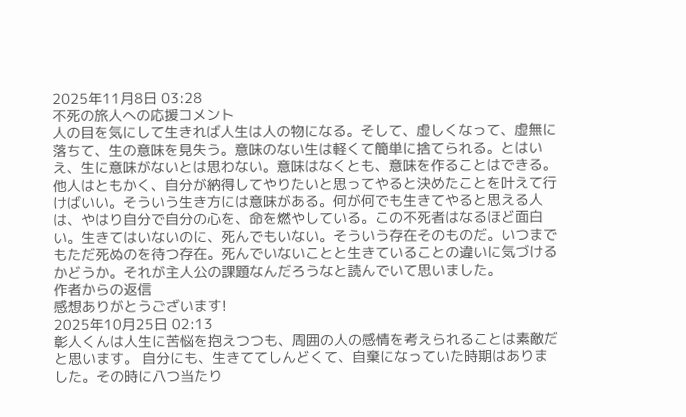2025年11月8日 03:28
不死の旅人への応援コメント
人の目を気にして生きれば人生は人の物になる。そして、虚しくなって、虚無に落ちて、生の意味を見失う。意味のない生は軽くて簡単に捨てられる。とはいえ、生に意味がないとは思わない。意味はなくとも、意味を作ることはできる。他人はともかく、自分が納得してやりたいと思ってやると決めたことを叶えて行けばいい。そういう生き方には意味がある。何が何でも生きてやると思える人は、やはり自分で自分の心を、命を燃やしている。この不死者はなるほど面白い。生きてはいないのに、死んでもいない。そういう存在そのものだ。いつまでもただ死ぬのを待つ存在。死んでいないことと生きていることの違いに気づけるかどうか。それが主人公の課題なんだろうなと読んでいて思いました。
作者からの返信
感想ありがとうございます!
2025年10月25日 02:13
彰人くんは人生に苦悩を抱えつつも、周囲の人の感情を考えられることは素敵だと思います。 自分にも、生きててしんどくて、自棄になっていた時期はありました。その時に八つ当たり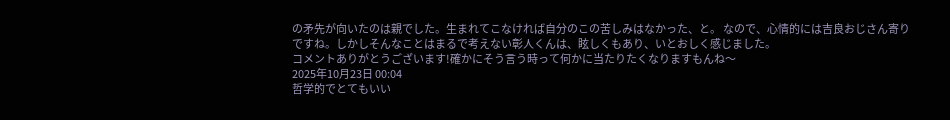の矛先が向いたのは親でした。生まれてこなければ自分のこの苦しみはなかった、と。 なので、心情的には吉良おじさん寄りですね。しかしそんなことはまるで考えない彰人くんは、眩しくもあり、いとおしく感じました。
コメントありがとうございます!確かにそう言う時って何かに当たりたくなりますもんね〜
2025年10月23日 00:04
哲学的でとてもいい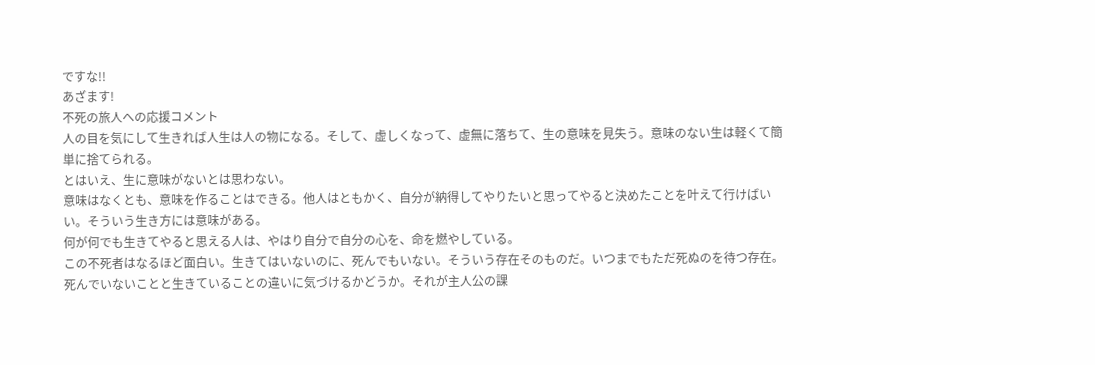ですな!!
あざます!
不死の旅人への応援コメント
人の目を気にして生きれば人生は人の物になる。そして、虚しくなって、虚無に落ちて、生の意味を見失う。意味のない生は軽くて簡単に捨てられる。
とはいえ、生に意味がないとは思わない。
意味はなくとも、意味を作ることはできる。他人はともかく、自分が納得してやりたいと思ってやると決めたことを叶えて行けばいい。そういう生き方には意味がある。
何が何でも生きてやると思える人は、やはり自分で自分の心を、命を燃やしている。
この不死者はなるほど面白い。生きてはいないのに、死んでもいない。そういう存在そのものだ。いつまでもただ死ぬのを待つ存在。
死んでいないことと生きていることの違いに気づけるかどうか。それが主人公の課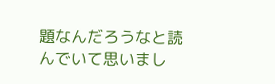題なんだろうなと読んでいて思いまし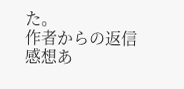た。
作者からの返信
感想あ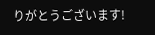りがとうございます!